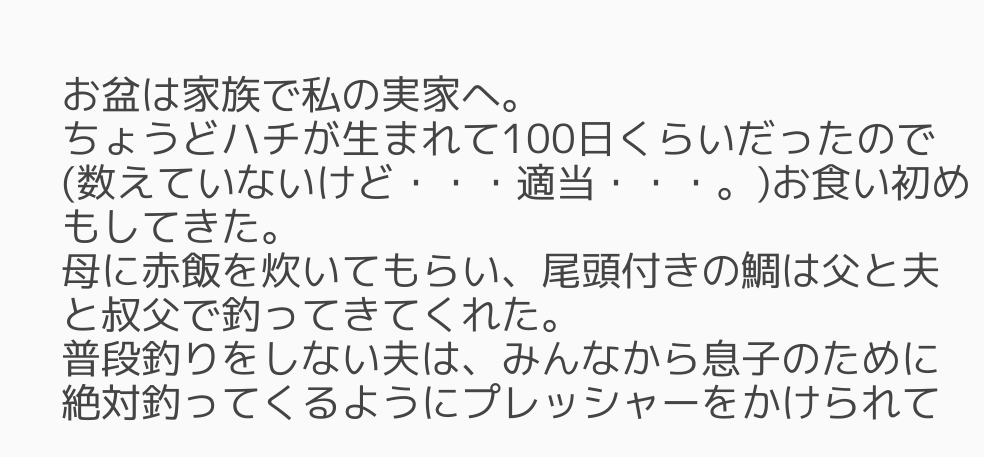お盆は家族で私の実家へ。
ちょうどハチが生まれて100日くらいだったので(数えていないけど・・・適当・・・。)お食い初めもしてきた。
母に赤飯を炊いてもらい、尾頭付きの鯛は父と夫と叔父で釣ってきてくれた。
普段釣りをしない夫は、みんなから息子のために絶対釣ってくるようにプレッシャーをかけられて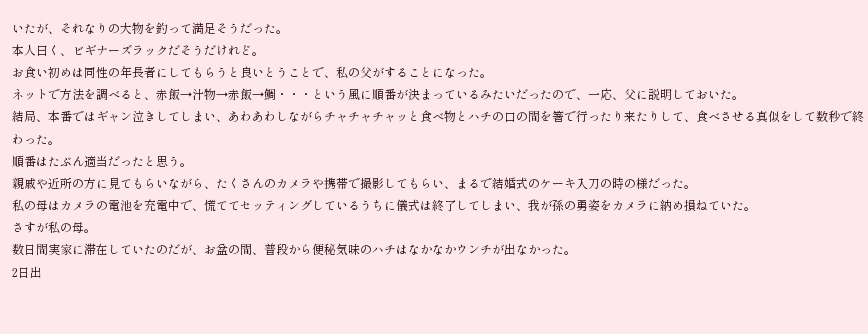いたが、それなりの大物を釣って満足そうだった。
本人曰く、ビギナーズラックだそうだけれど。
お食い初めは同性の年長者にしてもらうと良いとうことで、私の父がすることになった。
ネットで方法を調べると、赤飯→汁物→赤飯→鯛・・・という風に順番が決まっているみたいだったので、一応、父に説明しておいた。
結局、本番ではギャン泣きしてしまい、あわあわしながらチャチャチャッと食べ物とハチの口の間を箸で行ったり来たりして、食べさせる真似をして数秒で終わった。
順番はたぶん適当だったと思う。
親戚や近所の方に見てもらいながら、たくさんのカメラや携帯で撮影してもらい、まるで結婚式のケーキ入刀の時の様だった。
私の母はカメラの電池を充電中で、慌ててセッティングしているうちに儀式は終了してしまい、我が孫の勇姿をカメラに納め損ねていた。
さすが私の母。
数日間実家に滞在していたのだが、お盆の間、普段から便秘気味のハチはなかなかウンチが出なかった。
2日出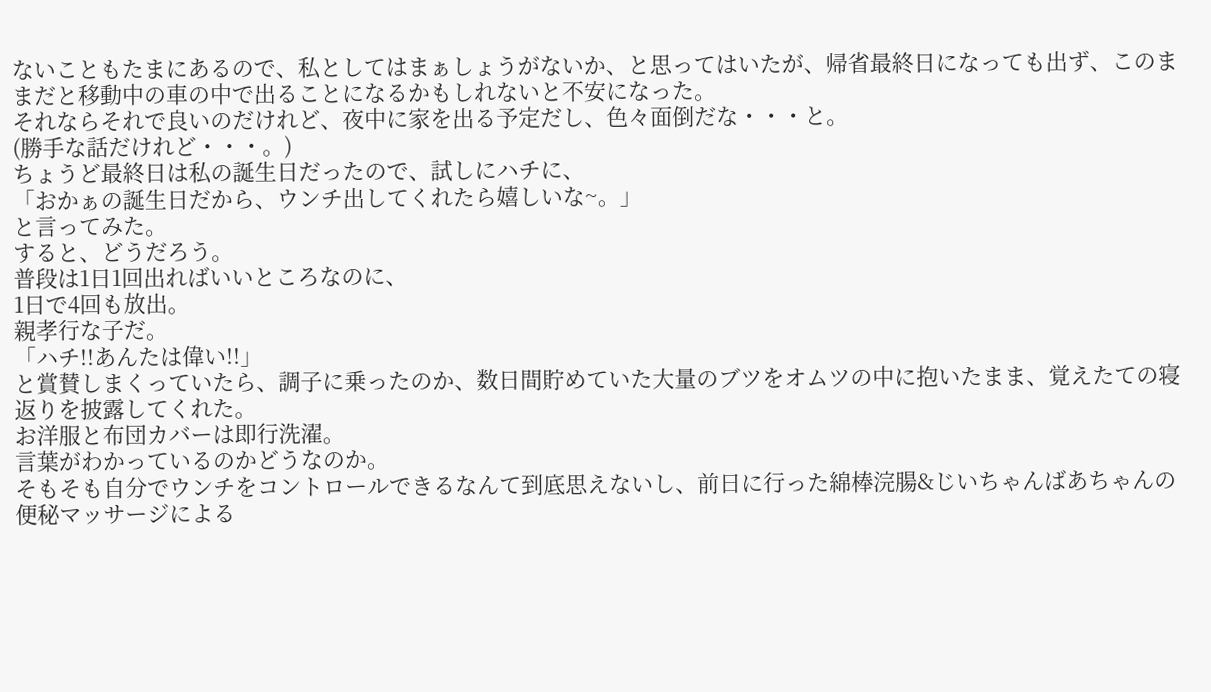ないこともたまにあるので、私としてはまぁしょうがないか、と思ってはいたが、帰省最終日になっても出ず、このままだと移動中の車の中で出ることになるかもしれないと不安になった。
それならそれで良いのだけれど、夜中に家を出る予定だし、色々面倒だな・・・と。
(勝手な話だけれど・・・。)
ちょうど最終日は私の誕生日だったので、試しにハチに、
「おかぁの誕生日だから、ウンチ出してくれたら嬉しいな~。」
と言ってみた。
すると、どうだろう。
普段は1日1回出ればいいところなのに、
1日で4回も放出。
親孝行な子だ。
「ハチ!!あんたは偉い!!」
と賞賛しまくっていたら、調子に乗ったのか、数日間貯めていた大量のブツをオムツの中に抱いたまま、覚えたての寝返りを披露してくれた。
お洋服と布団カバーは即行洗濯。
言葉がわかっているのかどうなのか。
そもそも自分でウンチをコントロールできるなんて到底思えないし、前日に行った綿棒浣腸&じいちゃんばあちゃんの便秘マッサージによる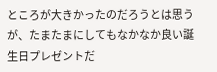ところが大きかったのだろうとは思うが、たまたまにしてもなかなか良い誕生日プレゼントだ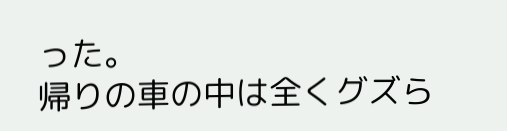った。
帰りの車の中は全くグズら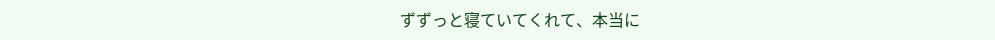ずずっと寝ていてくれて、本当に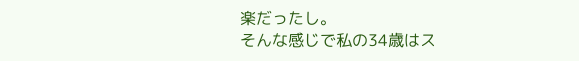楽だったし。
そんな感じで私の34歳はス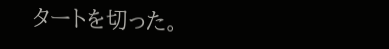タートを切った。